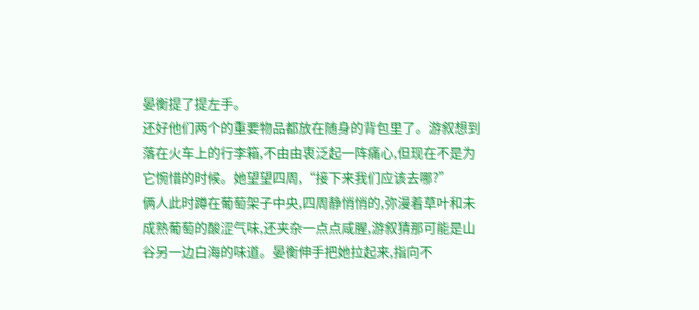晏衡提了提左手。
还好他们两个的重要物品都放在随身的背包里了。游叙想到落在火车上的行李箱,不由由衷泛起一阵痛心,但现在不是为它惋惜的时候。她望望四周,“接下来我们应该去哪?”
俩人此时蹲在葡萄架子中央,四周静悄悄的,弥漫着草叶和未成熟葡萄的酸涩气味,还夹杂一点点咸腥,游叙猜那可能是山谷另一边白海的味道。晏衡伸手把她拉起来,指向不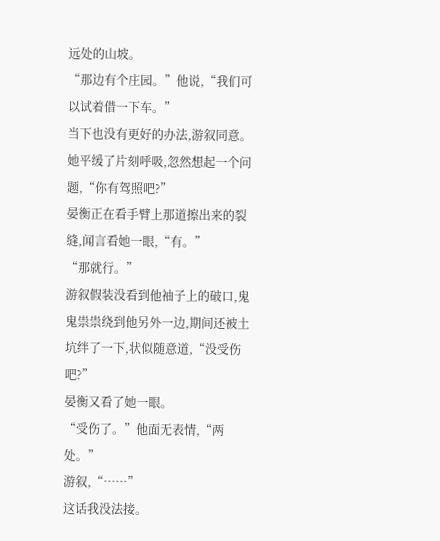远处的山坡。
“那边有个庄园。”他说,“我们可以试着借一下车。”
当下也没有更好的办法,游叙同意。她平缓了片刻呼吸,忽然想起一个问题,“你有驾照吧?”
晏衡正在看手臂上那道擦出来的裂缝,闻言看她一眼,“有。”
“那就行。”
游叙假装没看到他袖子上的破口,鬼鬼祟祟绕到他另外一边,期间还被土坑绊了一下,状似随意道,“没受伤吧?”
晏衡又看了她一眼。
“受伤了。”他面无表情,“两处。”
游叙,“……”
这话我没法接。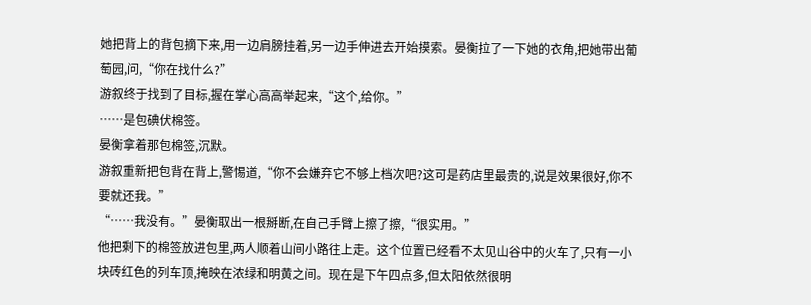她把背上的背包摘下来,用一边肩膀挂着,另一边手伸进去开始摸索。晏衡拉了一下她的衣角,把她带出葡萄园,问,“你在找什么?”
游叙终于找到了目标,握在掌心高高举起来,“这个,给你。”
……是包碘伏棉签。
晏衡拿着那包棉签,沉默。
游叙重新把包背在背上,警惕道,“你不会嫌弃它不够上档次吧?这可是药店里最贵的,说是效果很好,你不要就还我。”
“……我没有。”晏衡取出一根掰断,在自己手臂上擦了擦,“很实用。”
他把剩下的棉签放进包里,两人顺着山间小路往上走。这个位置已经看不太见山谷中的火车了,只有一小块砖红色的列车顶,掩映在浓绿和明黄之间。现在是下午四点多,但太阳依然很明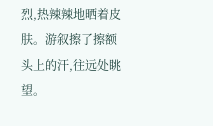烈,热辣辣地晒着皮肤。游叙擦了擦额头上的汗,往远处眺望。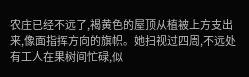农庄已经不远了,褐黄色的屋顶从植被上方支出来,像面指挥方向的旗帜。她扫视过四周,不远处有工人在果树间忙碌,似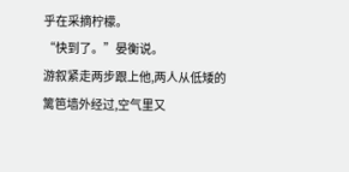乎在采摘柠檬。
“快到了。”晏衡说。
游叙紧走两步跟上他,两人从低矮的篱笆墙外经过,空气里又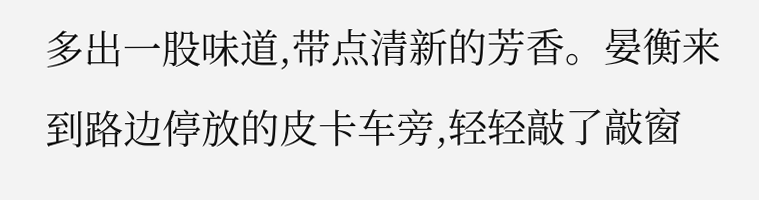多出一股味道,带点清新的芳香。晏衡来到路边停放的皮卡车旁,轻轻敲了敲窗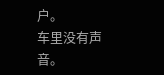户。
车里没有声音。